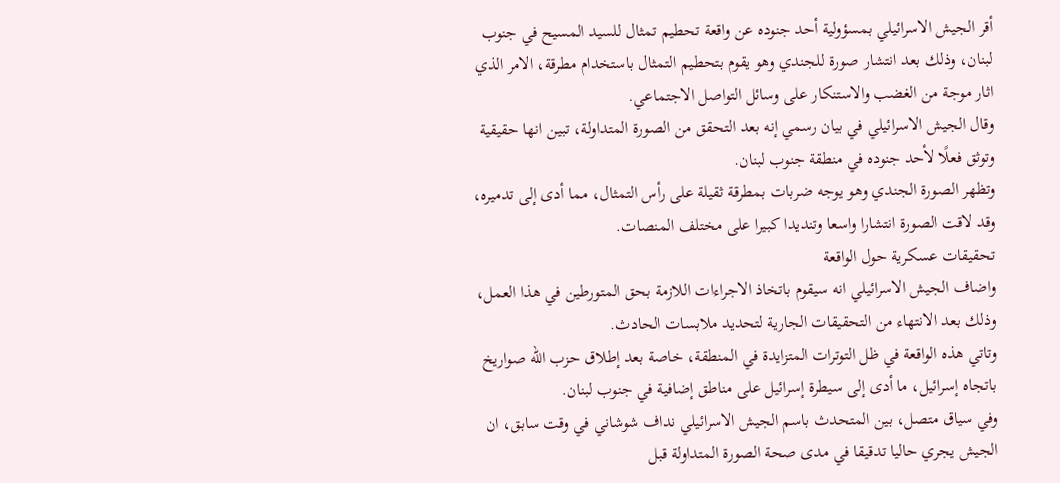أقر الجيش الاسرائيلي بمسؤولية أحد جنوده عن واقعة تحطيم تمثال للسيد المسيح في جنوب لبنان، وذلك بعد انتشار صورة للجندي وهو يقوم بتحطيم التمثال باستخدام مطرقة، الامر الذي اثار موجة من الغضب والاستنكار على وسائل التواصل الاجتماعي.
وقال الجيش الاسرائيلي في بيان رسمي إنه بعد التحقق من الصورة المتداولة، تبين انها حقيقية وتوثق فعلًا لأحد جنوده في منطقة جنوب لبنان.
وتظهر الصورة الجندي وهو يوجه ضربات بمطرقة ثقيلة على رأس التمثال، مما أدى إلى تدميره، وقد لاقت الصورة انتشارا واسعا وتنديدا كبيرا على مختلف المنصات.
تحقيقات عسكرية حول الواقعة
واضاف الجيش الاسرائيلي انه سيقوم باتخاذ الاجراءات اللازمة بحق المتورطين في هذا العمل، وذلك بعد الانتهاء من التحقيقات الجارية لتحديد ملابسات الحادث.
وتاتي هذه الواقعة في ظل التوترات المتزايدة في المنطقة، خاصة بعد إطلاق حزب الله صواريخ باتجاه إسرائيل، ما أدى إلى سيطرة إسرائيل على مناطق إضافية في جنوب لبنان.
وفي سياق متصل، بين المتحدث باسم الجيش الاسرائيلي نداف شوشاني في وقت سابق، ان الجيش يجري حاليا تدقيقا في مدى صحة الصورة المتداولة قبل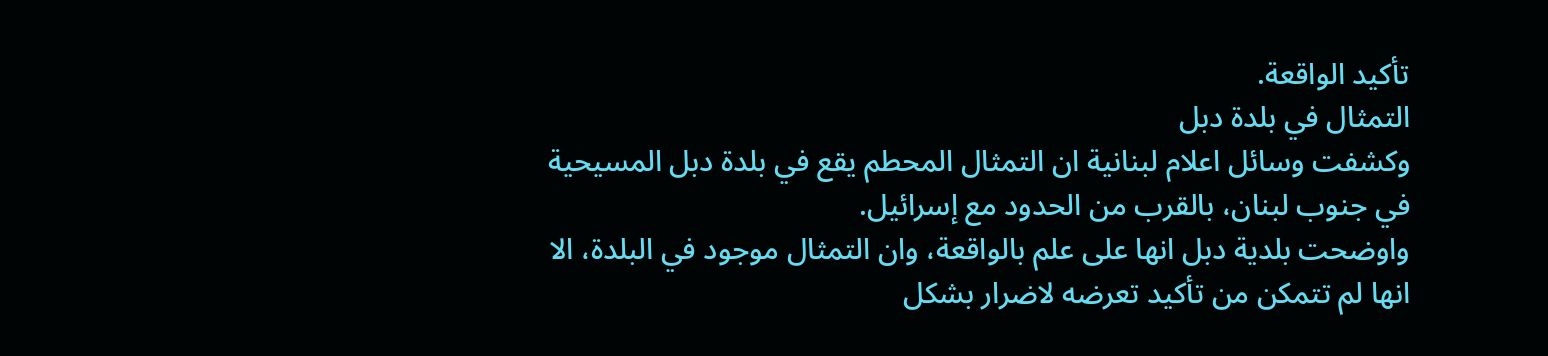تأكيد الواقعة.
التمثال في بلدة دبل
وكشفت وسائل اعلام لبنانية ان التمثال المحطم يقع في بلدة دبل المسيحية في جنوب لبنان، بالقرب من الحدود مع إسرائيل.
واوضحت بلدية دبل انها على علم بالواقعة، وان التمثال موجود في البلدة، الا انها لم تتمكن من تأكيد تعرضه لاضرار بشكل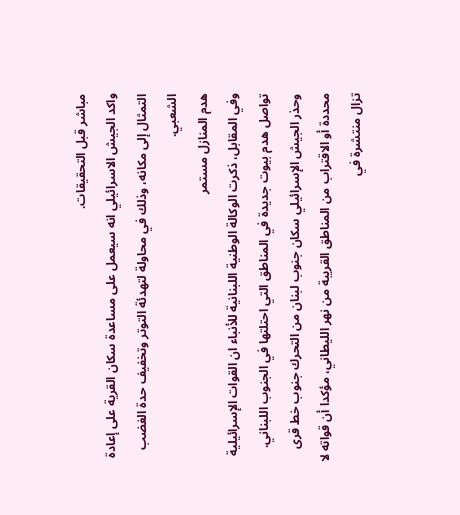مباشر قبل التحقيقات.
واكد الجيش الاسرائيلي انه سيعمل على مساعدة سكان القرية على إعادة التمثال إلى مكانه، وذلك في محاولة لتهدئة التوتر وتخفيف حدة الغضب الشعبي.
هدم المنازل مستمر
وفي المقابل، ذكرت الوكالة الوطنية اللبنانية للأنباء ان القوات الإسرائيلية تواصل هدم بيوت جديدة في المناطق التي احتلتها في الجنوب اللبناني.
وحذر الجيش الإسرائيلي سكان جنوب لبنان من التحرك جنوب خط قرى محددة أو الاقتراب من المناطق القريبة من نهر الليطاني، مؤكدا أن قواته لا تزال منتشرة في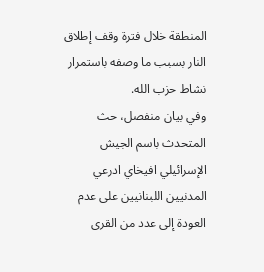المنطقة خلال فترة وقف إطلاق النار بسبب ما وصفه باستمرار نشاط حزب الله.
وفي بيان منفصل، حث المتحدث باسم الجيش الإسرائيلي افيخاي ادرعي المدنيين اللبنانيين على عدم العودة إلى عدد من القرى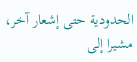الحدودية حتى إشعار آخر، مشيرا إلى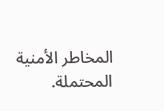المخاطر الأمنية المحتملة.